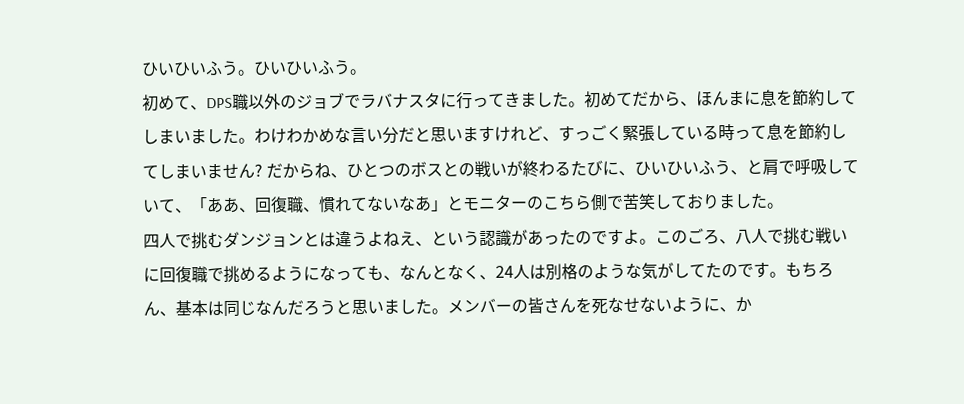ひいひいふう。ひいひいふう。
初めて、DPS職以外のジョブでラバナスタに行ってきました。初めてだから、ほんまに息を節約してしまいました。わけわかめな言い分だと思いますけれど、すっごく緊張している時って息を節約してしまいません? だからね、ひとつのボスとの戦いが終わるたびに、ひいひいふう、と肩で呼吸していて、「ああ、回復職、慣れてないなあ」とモニターのこちら側で苦笑しておりました。
四人で挑むダンジョンとは違うよねえ、という認識があったのですよ。このごろ、八人で挑む戦いに回復職で挑めるようになっても、なんとなく、24人は別格のような気がしてたのです。もちろん、基本は同じなんだろうと思いました。メンバーの皆さんを死なせないように、か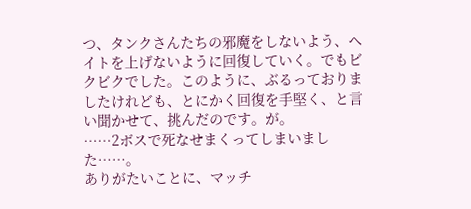つ、タンクさんたちの邪魔をしないよう、ヘイトを上げないように回復していく。でもビクビクでした。このように、ぶるっておりましたけれども、とにかく回復を手堅く、と言い聞かせて、挑んだのです。が。
……2ボスで死なせまくってしまいました……。
ありがたいことに、マッチ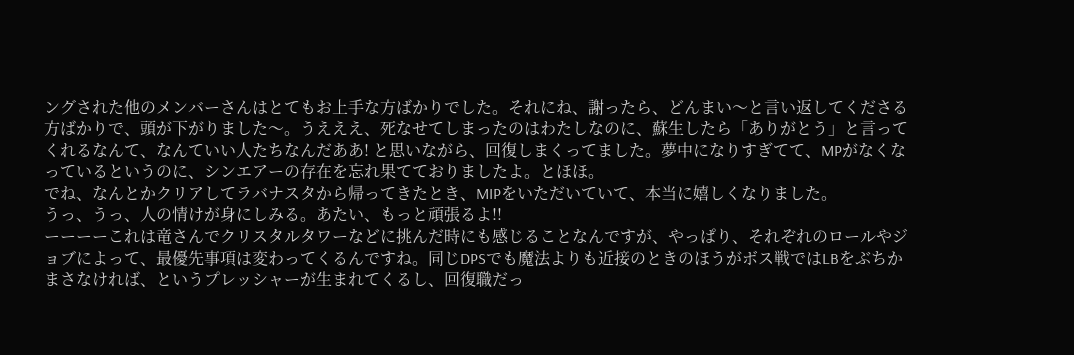ングされた他のメンバーさんはとてもお上手な方ばかりでした。それにね、謝ったら、どんまい〜と言い返してくださる方ばかりで、頭が下がりました〜。うえええ、死なせてしまったのはわたしなのに、蘇生したら「ありがとう」と言ってくれるなんて、なんていい人たちなんだああ! と思いながら、回復しまくってました。夢中になりすぎてて、MPがなくなっているというのに、シンエアーの存在を忘れ果てておりましたよ。とほほ。
でね、なんとかクリアしてラバナスタから帰ってきたとき、MIPをいただいていて、本当に嬉しくなりました。
うっ、うっ、人の情けが身にしみる。あたい、もっと頑張るよ!!
ーーーーこれは竜さんでクリスタルタワーなどに挑んだ時にも感じることなんですが、やっぱり、それぞれのロールやジョブによって、最優先事項は変わってくるんですね。同じDPSでも魔法よりも近接のときのほうがボス戦ではLBをぶちかまさなければ、というプレッシャーが生まれてくるし、回復職だっ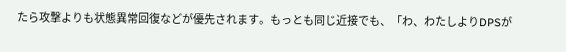たら攻撃よりも状態異常回復などが優先されます。もっとも同じ近接でも、「わ、わたしよりDPSが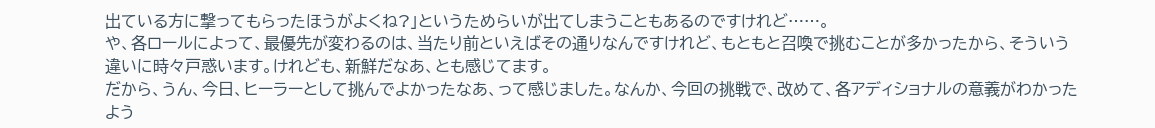出ている方に撃ってもらったほうがよくね?」というためらいが出てしまうこともあるのですけれど……。
や、各ロールによって、最優先が変わるのは、当たり前といえばその通りなんですけれど、もともと召喚で挑むことが多かったから、そういう違いに時々戸惑います。けれども、新鮮だなあ、とも感じてます。
だから、うん、今日、ヒーラーとして挑んでよかったなあ、って感じました。なんか、今回の挑戦で、改めて、各アディショナルの意義がわかったよう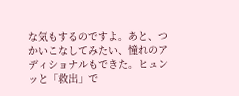な気もするのですよ。あと、つかいこなしてみたい、憧れのアディショナルもできた。ヒュンッと「救出」で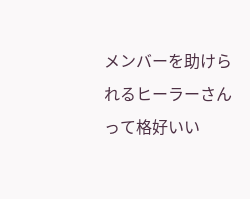メンバーを助けられるヒーラーさんって格好いい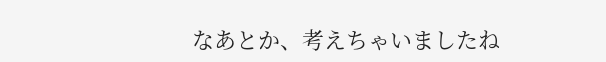なあとか、考えちゃいましたね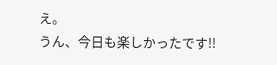え。
うん、今日も楽しかったです!!